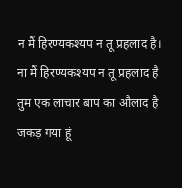न मैं हिरण्यकश्यप न तू प्रहलाद है।
ना मैं हिरण्यकश्यप न तू प्रहलाद है
तुम एक लाचार बाप का औलाद है
जकड़ गया हूं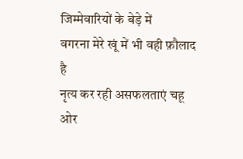जिम्मेवारियों के बेड़े में
वगरना मेरे खूं में भी वही फ़ौलाद है
नृत्य कर रही असफलताएं चहू ओर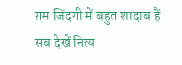ग़म जिंदगी में बहुत शादाब हैं
सब देखें नित्य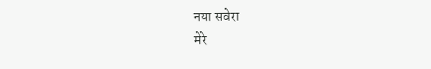नया सवेरा
मेरे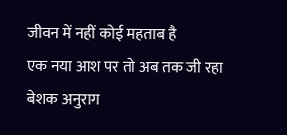जीवन में नहीं कोई महताब है
एक नया आश पर तो अब तक जी रहा
बेशक अनुराग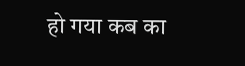हो गया कब का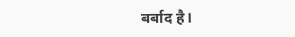बर्बाद है।